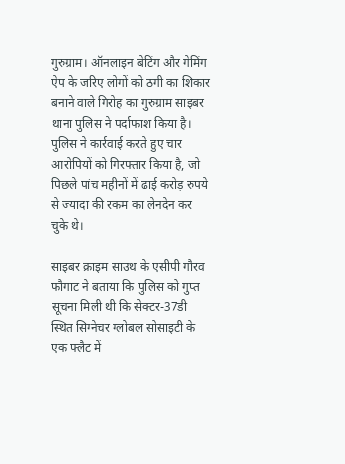गुरुग्राम। ऑनलाइन बेटिंग और गेमिंग ऐप के जरिए लोगों को ठगी का शिकार बनाने वाले गिरोह का गुरुग्राम साइबर थाना पुलिस ने पर्दाफाश किया है। पुलिस ने कार्रवाई करते हुए चार आरोपियों को गिरफ्तार किया है, जो पिछले पांच महीनों में ढाई करोड़ रुपये से ज्यादा की रकम का लेनदेन कर चुके थे।

साइबर क्राइम साउथ के एसीपी गौरव फौगाट ने बताया कि पुलिस को गुप्त सूचना मिली थी कि सेक्टर-37डी स्थित सिग्नेचर ग्लोबल सोसाइटी के एक फ्लैट में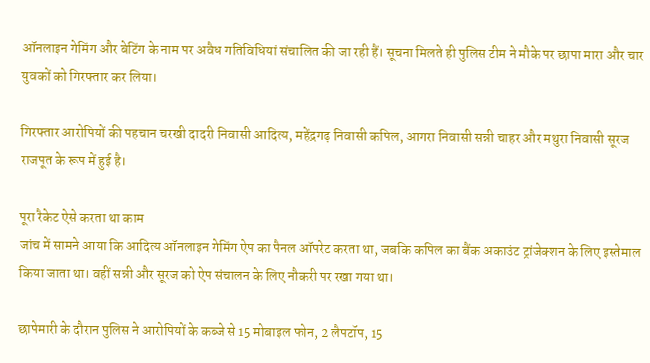ऑनलाइन गेमिंग और बेटिंग के नाम पर अवैध गतिविधियां संचालित की जा रही हैं। सूचना मिलते ही पुलिस टीम ने मौके पर छापा मारा और चार युवकों को गिरफ्तार कर लिया।

गिरफ्तार आरोपियों की पहचान चरखी दादरी निवासी आदित्य, महेंद्रगढ़ निवासी कपिल, आगरा निवासी सन्नी चाहर और मथुरा निवासी सूरज राजपूत के रूप में हुई है।

पूरा रैकेट ऐसे करता था काम
जांच में सामने आया कि आदित्य ऑनलाइन गेमिंग ऐप का पैनल ऑपरेट करता था, जबकि कपिल का बैंक अकाउंट ट्रांजेक्शन के लिए इस्तेमाल किया जाता था। वहीं सन्नी और सूरज को ऐप संचालन के लिए नौकरी पर रखा गया था।

छापेमारी के दौरान पुलिस ने आरोपियों के कब्जे से 15 मोबाइल फोन, 2 लैपटॉप, 15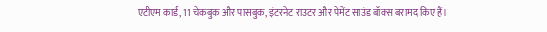एटीएम कार्ड, 11 चेकबुक और पासबुक, इंटरनेट राउटर और पेमेंट साउंड बॉक्स बरामद किए हैं।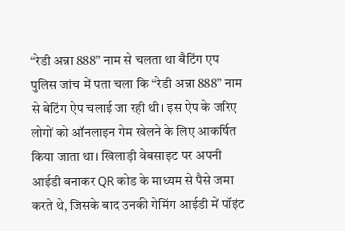“रेडी अन्ना 888” नाम से चलता था बैटिंग एप
पुलिस जांच में पता चला कि “रेडी अन्ना 888” नाम से बेटिंग ऐप चलाई जा रही थी। इस ऐप के जरिए लोगों को ऑनलाइन गेम खेलने के लिए आकर्षित किया जाता था। खिलाड़ी वेबसाइट पर अपनी आईडी बनाकर QR कोड के माध्यम से पैसे जमा करते थे, जिसके बाद उनकी गेमिंग आईडी में पॉइंट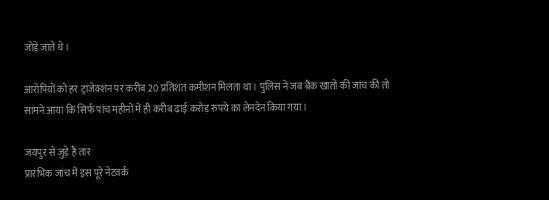जोड़े जाते थे।

आरोपियों को हर ट्रांजेक्शन पर करीब 20 प्रतिशत कमीशन मिलता था। पुलिस ने जब बैंक खातों की जांच की तो सामने आया कि सिर्फ पांच महीनों में ही करीब ढाई करोड़ रुपये का लेनदेन किया गया।

जयपुर से जुड़े हैं तार
प्रारंभिक जांच में इस पूरे नेटवर्क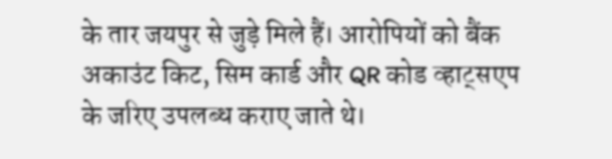के तार जयपुर से जुड़े मिले हैं। आरोपियों को बैंक अकाउंट किट, सिम कार्ड और QR कोड व्हाट्सएप के जरिए उपलब्ध कराए जाते थे।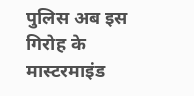पुलिस अब इस गिरोह के मास्टरमाइंड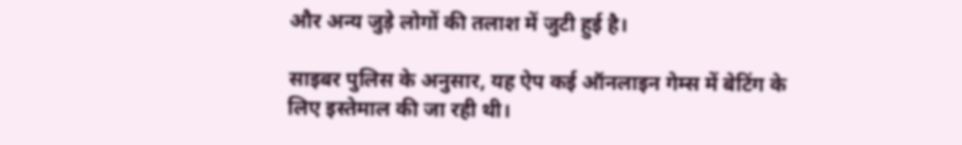और अन्य जुड़े लोगों की तलाश में जुटी हुई है।

साइबर पुलिस के अनुसार, यह ऐप कई ऑनलाइन गेम्स में बेटिंग के लिए इस्तेमाल की जा रही थी।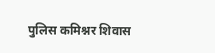पुलिस कमिश्नर शिवास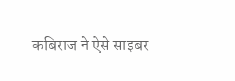कबिराज ने ऐसे साइबर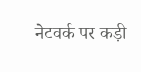नेटवर्क पर कड़ी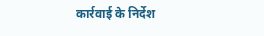कार्रवाई के निर्देश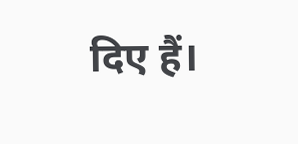दिए हैं।